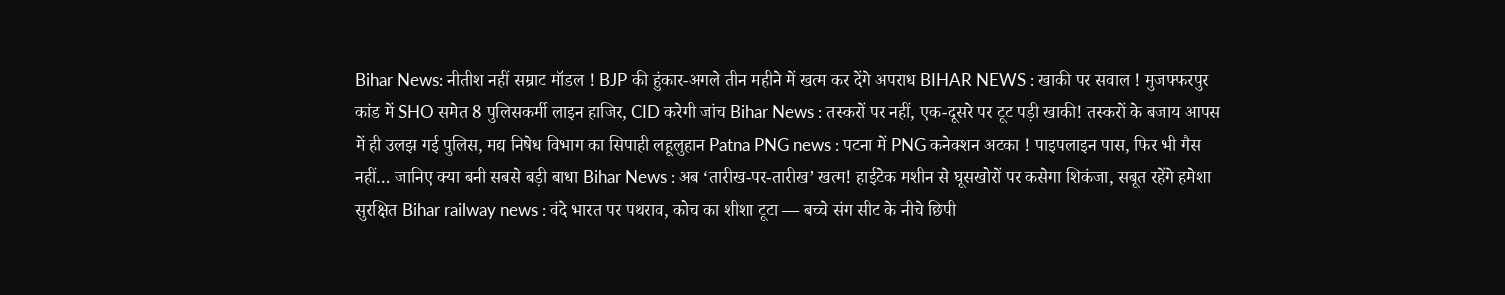Bihar News: नीतीश नहीं सम्राट मॉडल ! BJP की हुंकार-अगले तीन महीने में खत्म कर देंगे अपराध BIHAR NEWS : खाकी पर सवाल ! मुजफ्फरपुर कांड में SHO समेत 8 पुलिसकर्मी लाइन हाजिर, CID करेगी जांच Bihar News : तस्करों पर नहीं, एक-दूसरे पर टूट पड़ी खाकी! तस्करों के बजाय आपस में ही उलझ गई पुलिस, मद्य निषेध विभाग का सिपाही लहूलुहान Patna PNG news : पटना में PNG कनेक्शन अटका ! पाइपलाइन पास, फिर भी गैस नहीं… जानिए क्या बनी सबसे बड़ी बाधा Bihar News : अब ‘तारीख-पर-तारीख’ खत्म! हाईटेक मशीन से घूसखोरों पर कसेगा शिकंजा, सबूत रहेंगे हमेशा सुरक्षित Bihar railway news : वंदे भारत पर पथराव, कोच का शीशा टूटा — बच्चे संग सीट के नीचे छिपी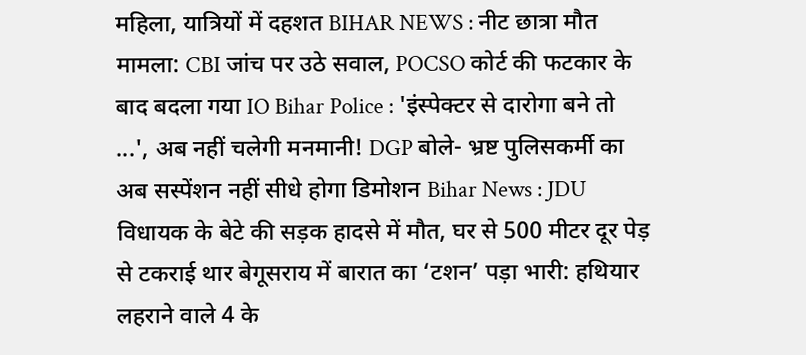महिला, यात्रियों में दहशत BIHAR NEWS : नीट छात्रा मौत मामला: CBI जांच पर उठे सवाल, POCSO कोर्ट की फटकार के बाद बदला गया IO Bihar Police : 'इंस्पेक्टर से दारोगा बने तो ...', अब नहीं चलेगी मनमानी! DGP बोले- भ्रष्ट पुलिसकर्मी का अब सस्पेंशन नहीं सीधे होगा डिमोशन Bihar News : JDU विधायक के बेटे की सड़क हादसे में मौत, घर से 500 मीटर दूर पेड़ से टकराई थार बेगूसराय में बारात का ‘टशन’ पड़ा भारी: हथियार लहराने वाले 4 के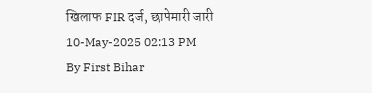खिलाफ FIR दर्ज, छापेमारी जारी
10-May-2025 02:13 PM
By First Bihar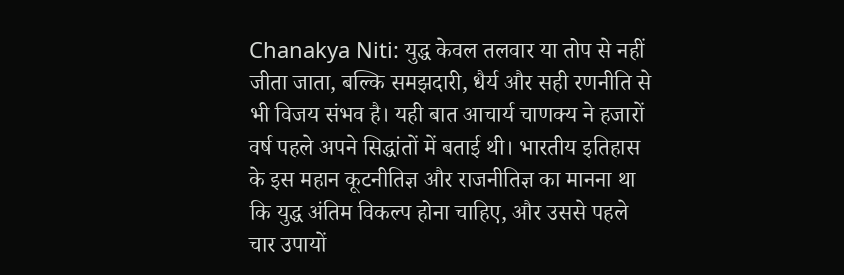Chanakya Niti: युद्ध केवल तलवार या तोप से नहीं जीता जाता, बल्कि समझदारी, धैर्य और सही रणनीति से भी विजय संभव है। यही बात आचार्य चाणक्य ने हजारों वर्ष पहले अपने सिद्धांतों में बताई थी। भारतीय इतिहास के इस महान कूटनीतिज्ञ और राजनीतिज्ञ का मानना था कि युद्ध अंतिम विकल्प होना चाहिए, और उससे पहले चार उपायों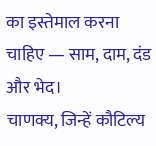का इस्तेमाल करना चाहिए — साम, दाम, दंड और भेद।
चाणक्य, जिन्हें कौटिल्य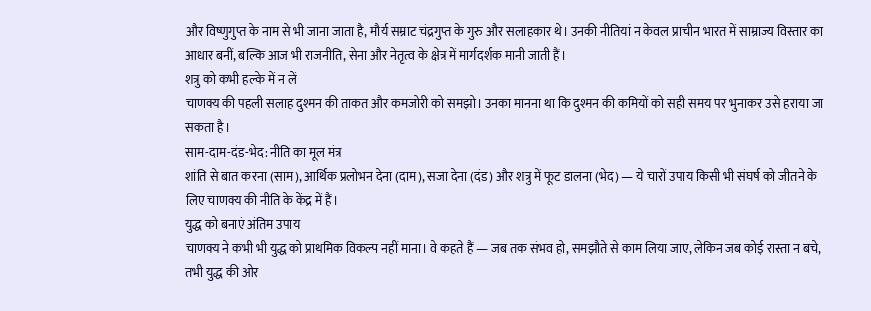और विष्णुगुप्त के नाम से भी जाना जाता है, मौर्य सम्राट चंद्रगुप्त के गुरु और सलाहकार थे। उनकी नीतियां न केवल प्राचीन भारत में साम्राज्य विस्तार का आधार बनीं, बल्कि आज भी राजनीति, सेना और नेतृत्व के क्षेत्र में मार्गदर्शक मानी जाती हैं।
शत्रु को कभी हल्के में न लें
चाणक्य की पहली सलाह दुश्मन की ताकत और कमजोरी को समझो। उनका मानना था कि दुश्मन की कमियों को सही समय पर भुनाकर उसे हराया जा सकता है।
साम-दाम-दंड-भेद: नीति का मूल मंत्र
शांति से बात करना (साम), आर्थिक प्रलोभन देना (दाम), सजा देना (दंड) और शत्रु में फूट डालना (भेद) — ये चारों उपाय किसी भी संघर्ष को जीतने के लिए चाणक्य की नीति के केंद्र में हैं।
युद्ध को बनाएं अंतिम उपाय
चाणक्य ने कभी भी युद्ध को प्राथमिक विकल्प नहीं माना। वे कहते हैं — जब तक संभव हो, समझौते से काम लिया जाए, लेकिन जब कोई रास्ता न बचे, तभी युद्ध की ओर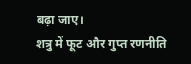बढ़ा जाए।
शत्रु में फूट और गुप्त रणनीति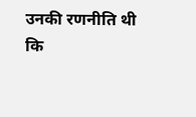उनकी रणनीति थी कि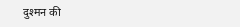दुश्मन की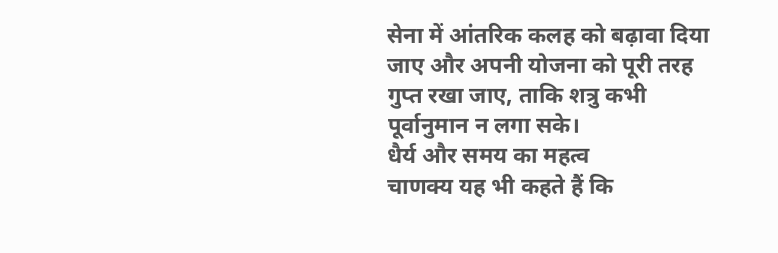सेना में आंतरिक कलह को बढ़ावा दिया जाए और अपनी योजना को पूरी तरह गुप्त रखा जाए, ताकि शत्रु कभी पूर्वानुमान न लगा सके।
धैर्य और समय का महत्व
चाणक्य यह भी कहते हैं कि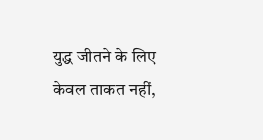युद्ध जीतने के लिए केवल ताकत नहीं,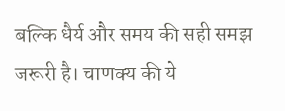बल्कि धैर्य और समय की सही समझ जरूरी है। चाणक्य की ये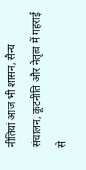नीतियां आज भी शासन, सैन्य संचालन, कूटनीति और नेतृत्व में गहराई से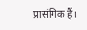प्रासंगिक हैं।